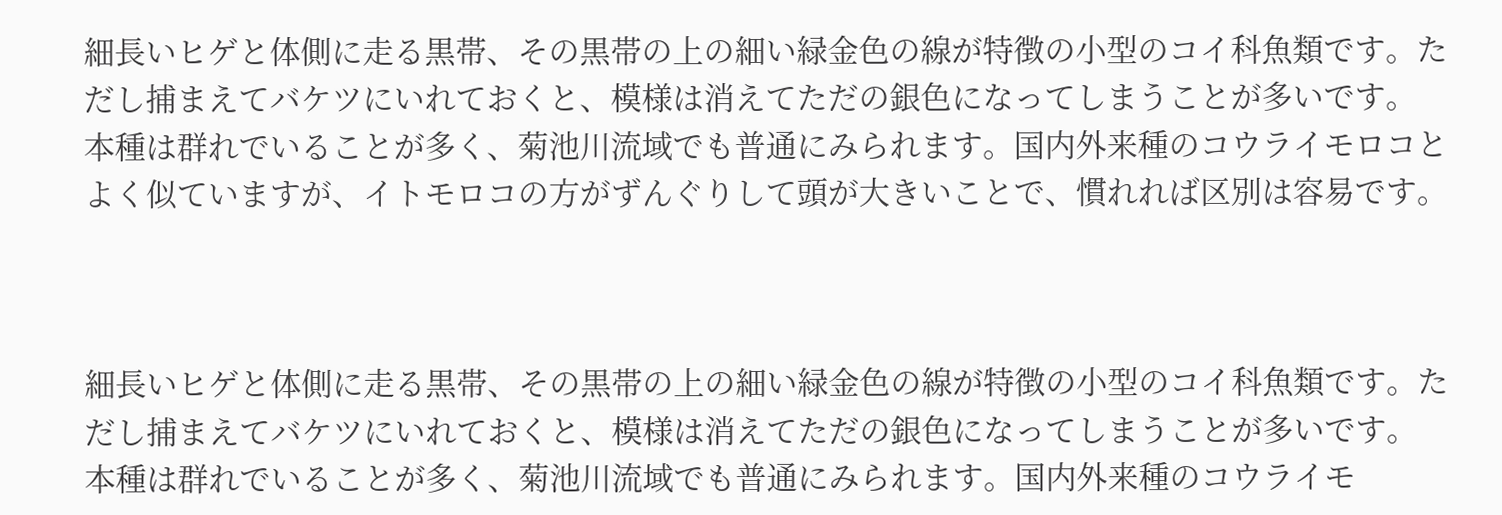細長いヒゲと体側に走る黒帯、その黒帯の上の細い緑金色の線が特徴の小型のコイ科魚類です。ただし捕まえてバケツにいれておくと、模様は消えてただの銀色になってしまうことが多いです。
本種は群れでいることが多く、菊池川流域でも普通にみられます。国内外来種のコウライモロコとよく似ていますが、イトモロコの方がずんぐりして頭が大きいことで、慣れれば区別は容易です。



細長いヒゲと体側に走る黒帯、その黒帯の上の細い緑金色の線が特徴の小型のコイ科魚類です。ただし捕まえてバケツにいれておくと、模様は消えてただの銀色になってしまうことが多いです。
本種は群れでいることが多く、菊池川流域でも普通にみられます。国内外来種のコウライモ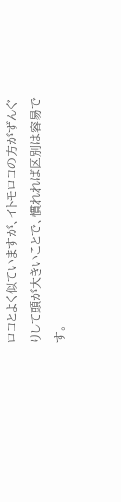ロコとよく似ていますが、イトモロコの方がずんぐりして頭が大きいことで、慣れれば区別は容易です。